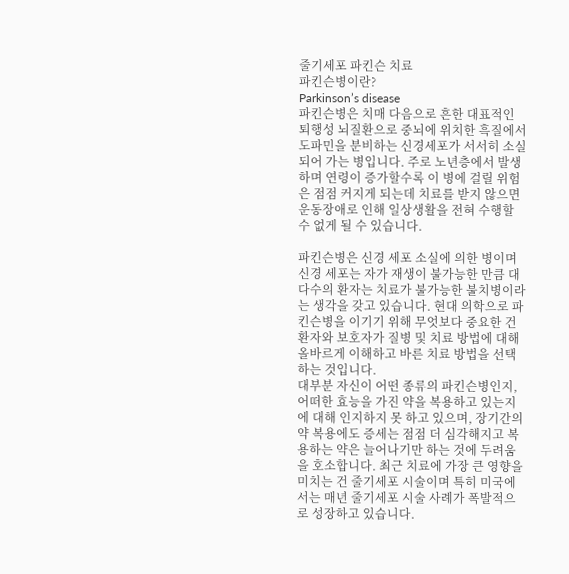줄기세포 파킨슨 치료
파킨슨병이란?
Parkinson’s disease
파킨슨병은 치매 다음으로 흔한 대표적인 퇴행성 뇌질환으로 중뇌에 위치한 흑질에서 도파민을 분비하는 신경세포가 서서히 소실되어 가는 병입니다. 주로 노년층에서 발생하며 연령이 증가할수록 이 병에 걸릴 위험은 점점 커지게 되는데 치료를 받지 않으면 운동장애로 인해 일상생활을 전혀 수행할 수 없게 될 수 있습니다.

파킨슨병은 신경 세포 소실에 의한 병이며 신경 세포는 자가 재생이 불가능한 만큼 대다수의 환자는 치료가 불가능한 불치병이라는 생각을 갖고 있습니다. 현대 의학으로 파킨슨병을 이기기 위해 무엇보다 중요한 건 환자와 보호자가 질병 및 치료 방법에 대해 올바르게 이해하고 바른 치료 방법을 선택하는 것입니다.
대부분 자신이 어떤 종류의 파킨슨병인지, 어떠한 효능을 가진 약을 복용하고 있는지에 대해 인지하지 못 하고 있으며, 장기간의 약 복용에도 증세는 점점 더 심각해지고 복용하는 약은 늘어나기만 하는 것에 두려움을 호소합니다. 최근 치료에 가장 큰 영향을 미치는 건 줄기세포 시술이며 특히 미국에서는 매년 줄기세포 시술 사례가 폭발적으로 성장하고 있습니다.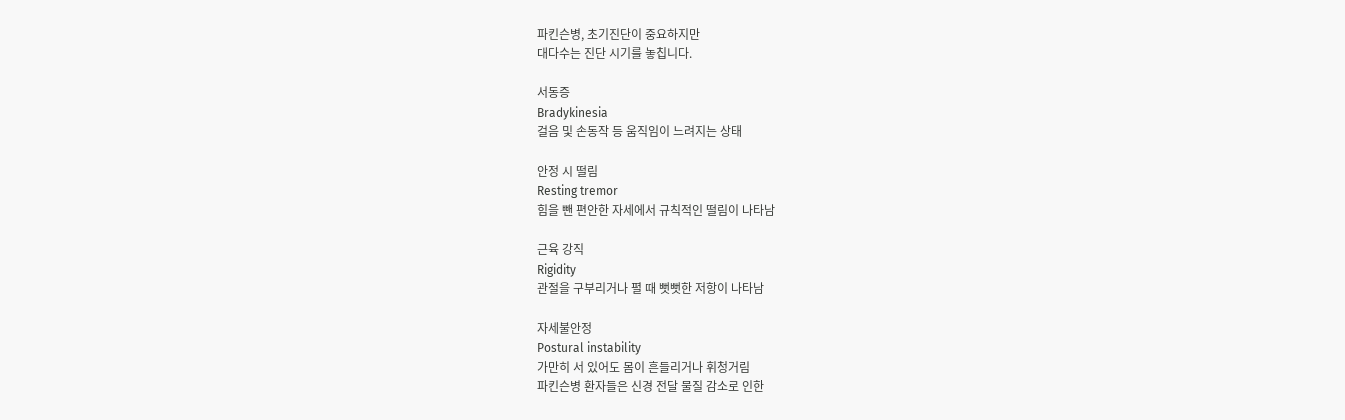파킨슨병, 초기진단이 중요하지만
대다수는 진단 시기를 놓칩니다.

서동증
Bradykinesia
걸음 및 손동작 등 움직임이 느려지는 상태

안정 시 떨림
Resting tremor
힘을 뺀 편안한 자세에서 규칙적인 떨림이 나타남

근육 강직
Rigidity
관절을 구부리거나 펼 때 뻣뻣한 저항이 나타남

자세불안정
Postural instability
가만히 서 있어도 몸이 흔들리거나 휘청거림
파킨슨병 환자들은 신경 전달 물질 감소로 인한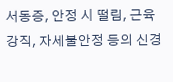서동증, 안정 시 떨림, 근육 강직, 자세불안정 등의 신경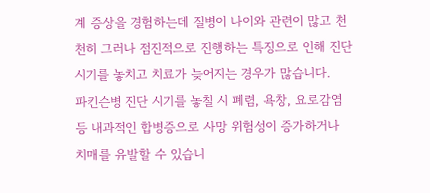계 증상을 경험하는데 질병이 나이와 관련이 많고 천천히 그러나 점진적으로 진행하는 특징으로 인해 진단 시기를 놓치고 치료가 늦어지는 경우가 많습니다.
파킨슨병 진단 시기를 놓칠 시 폐렴, 욕창, 요로감염 등 내과적인 합병증으로 사망 위험성이 증가하거나 치매를 유발할 수 있습니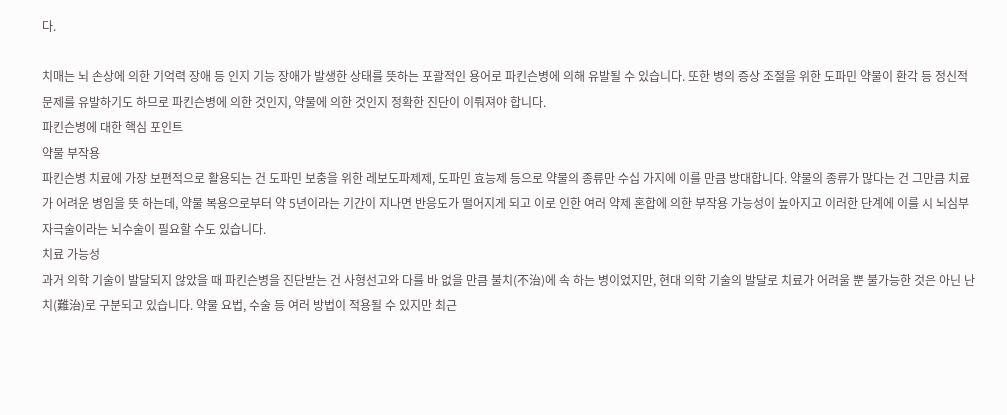다.

치매는 뇌 손상에 의한 기억력 장애 등 인지 기능 장애가 발생한 상태를 뜻하는 포괄적인 용어로 파킨슨병에 의해 유발될 수 있습니다. 또한 병의 증상 조절을 위한 도파민 약물이 환각 등 정신적 문제를 유발하기도 하므로 파킨슨병에 의한 것인지, 약물에 의한 것인지 정확한 진단이 이뤄져야 합니다.
파킨슨병에 대한 핵심 포인트
약물 부작용
파킨슨병 치료에 가장 보편적으로 활용되는 건 도파민 보충을 위한 레보도파제제, 도파민 효능제 등으로 약물의 종류만 수십 가지에 이를 만큼 방대합니다. 약물의 종류가 많다는 건 그만큼 치료가 어려운 병임을 뜻 하는데, 약물 복용으로부터 약 5년이라는 기간이 지나면 반응도가 떨어지게 되고 이로 인한 여러 약제 혼합에 의한 부작용 가능성이 높아지고 이러한 단계에 이를 시 뇌심부자극술이라는 뇌수술이 필요할 수도 있습니다.
치료 가능성
과거 의학 기술이 발달되지 않았을 때 파킨슨병을 진단받는 건 사형선고와 다를 바 없을 만큼 불치(不治)에 속 하는 병이었지만, 현대 의학 기술의 발달로 치료가 어려울 뿐 불가능한 것은 아닌 난치(難治)로 구분되고 있습니다. 약물 요법, 수술 등 여러 방법이 적용될 수 있지만 최근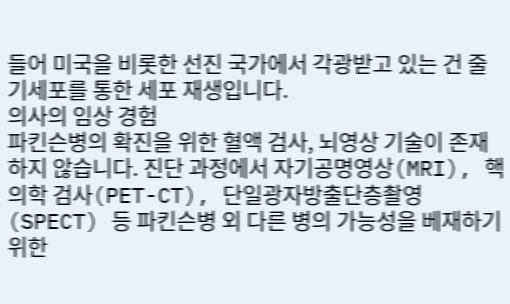들어 미국을 비롯한 선진 국가에서 각광받고 있는 건 줄기세포를 통한 세포 재생입니다.
의사의 임상 경험
파킨슨병의 확진을 위한 혈액 검사, 뇌영상 기술이 존재하지 않습니다. 진단 과정에서 자기공명영상(MRI), 핵의학 검사(PET-CT), 단일광자방출단층촬영(SPECT) 등 파킨슨병 외 다른 병의 가능성을 베재하기 위한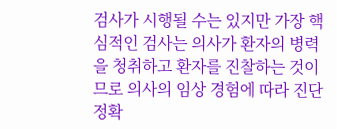검사가 시행될 수는 있지만 가장 핵심적인 검사는 의사가 환자의 병력을 청취하고 환자를 진찰하는 것이므로 의사의 임상 경험에 따라 진단 정확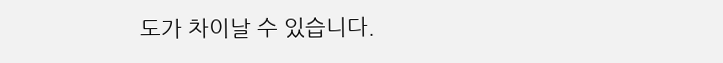도가 차이날 수 있습니다.